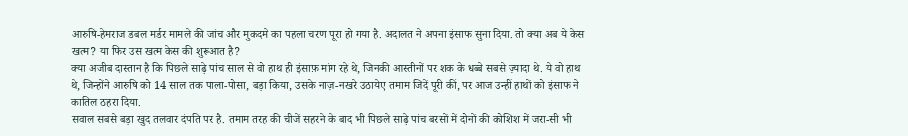आरुषि-हेमराज डबल मर्डर मामले की जांच और मुकदमे का पहला चरण पूरा हो गया है. अदालत ने अपना इंसाफ सुना दिया. तो क्या अब ये केस खत्म? या फिर उस खत्म केस की शुरूआत है?
क्या अजीब दास्तान है कि पिछले साढ़े पांच साल से वो हाथ ही इंसाफ़ मांग रहे थे, जिनकी आस्तीनों पर शक के धब्बे सबसे ज़्यादा थे. ये वो हाथ थे, जिन्होंने आरुषि को 14 साल तक पाला-पोसा, बड़ा किया, उसके नाज़-नखरे उठायेए तमाम जिदें पूरी कीं, पर आज उन्हीं हाथों को इंसाफ ने कातिल ठहरा दिया.
सवाल सबसे बड़ा खुद तलवार दंपति पर है. तमाम तरह की चीजें सहरने के बाद भी पिछले साढ़े पांच बरसों में दोनों की कोशिश में जरा-सी भी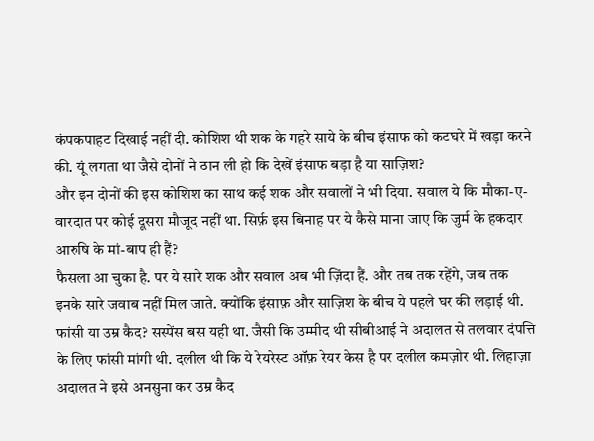कंपकपाहट दिखाई नहीं दी. कोशिश थी शक के गहरे साये के बीच इंसाफ को कटघरे में खड़ा करने की. यूं लगता था जैसे दोनों ने ठान ली हो कि देखें इंसाफ बड़ा है या साज़िश?
और इन दोनों की इस कोशिश का साथ कई शक और सवालों ने भी दिया. सवाल ये कि मौका-ए-वारदात पर कोई दूसरा मौजूद नहीं था. सिर्फ़ इस बिनाह पर ये कैसे माना जाए कि जुर्म के हकदार आरुषि के मां-बाप ही हैं?
फैसला आ चुका है. पर ये सारे शक और सवाल अब भी ज़िंदा हैं. और तब तक रहेंगे, जब तक इनके सारे जवाब नहीं मिल जाते. क्योंकि इंसाफ़ और साज़िश के बीच ये पहले घर की लड़ाई थी.
फांसी या उम्र कैद? सस्पेंस बस यही था. जैसी कि उम्मीद थी सीबीआई ने अदालत से तलवार दंपत्ति के लिए फांसी मांगी थी. दलील थी कि ये रेयरेस्ट ऑफ़ रेयर केस है पर दलील कमज़ोर थी. लिहाज़ा अदालत ने इसे अनसुना कर उम्र कैद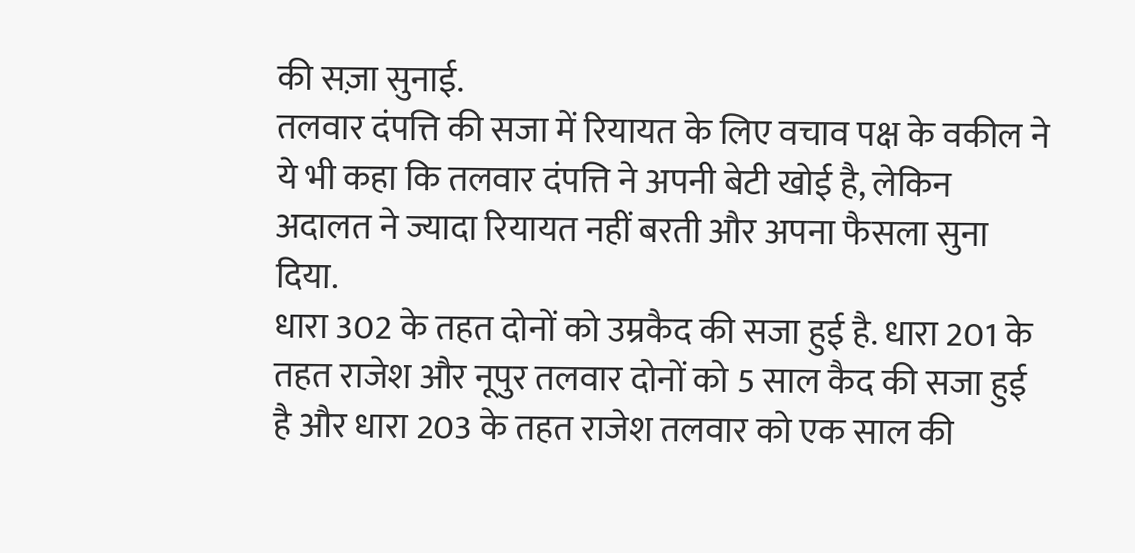की सज़ा सुनाई.
तलवार दंपत्ति की सजा में रियायत के लिए वचाव पक्ष के वकील ने ये भी कहा कि तलवार दंपत्ति ने अपनी बेटी खोई है, लेकिन अदालत ने ज्यादा रियायत नहीं बरती और अपना फैसला सुना दिया.
धारा 302 के तहत दोनों को उम्रकैद की सजा हुई है. धारा 201 के तहत राजेश और नूपुर तलवार दोनों को 5 साल कैद की सजा हुई है और धारा 203 के तहत राजेश तलवार को एक साल की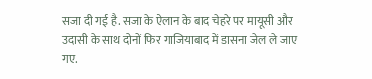सजा दी गई है. सजा के ऐलान के बाद चेहरे पर मायूसी और उदासी के साथ दोनों फिर गाजियाबाद में डासना जेल ले जाए गए.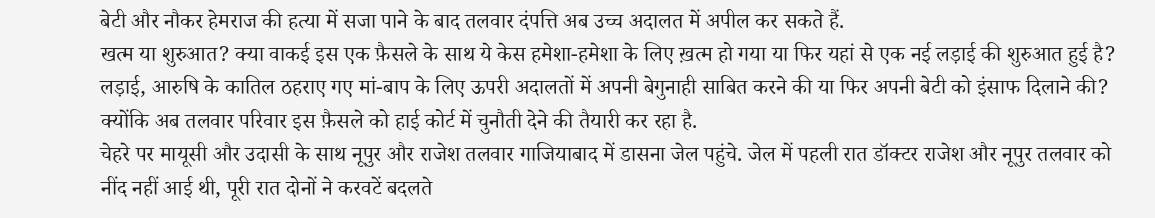बेटी और नौकर हेमराज की हत्या में सजा पाने के बाद तलवार दंपत्ति अब उच्च अदालत में अपील कर सकते हैं.
खत्म या शुरुआत? क्या वाकई इस एक फ़ैसले के साथ ये केस हमेशा-हमेशा के लिए ख़त्म हो गया या फिर यहां से एक नई लड़ाई की शुरुआत हुई है? लड़ाई, आरुषि के कातिल ठहराए गए मां-बाप के लिए ऊपरी अदालतों में अपनी बेगुनाही साबित करने की या फिर अपनी बेटी को इंसाफ दिलाने की? क्योंकि अब तलवार परिवार इस फ़ैसले को हाई कोर्ट में चुनौती देने की तैयारी कर रहा है.
चेहरे पर मायूसी और उदासी के साथ नूपुर और राजेश तलवार गाजियाबाद में डासना जेल पहुंचे. जेल में पहली रात डॉक्टर राजेश और नूपुर तलवार को नींद नहीं आई थी, पूरी रात दोनों ने करवटें बदलते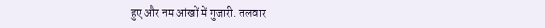हुए और नम आंखों में गुजारी. तलवार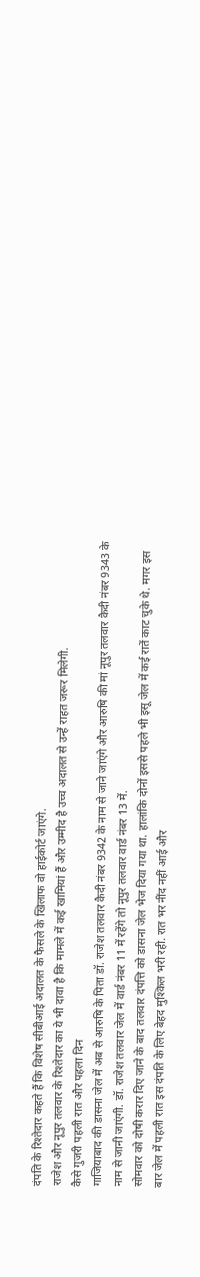दंपति के रिश्तेदार कहते हैं कि विशेष सीबीआई अदालत के फैसले के खिलाफ वो हाईकोर्ट जाएंगे.
राजेश और नूपुर तलवार के रिश्तेदार का ये भी दावा है कि मामले में कई खामियां हैं और उम्मीद है उच्च अदालत से उन्हें राहत जरूर मिलेगी.
कैसे गुजरी पहली रात और पहला दिन
गाजियाबाद की डासना जेल में अब से आरुषि के पिता डॉ. राजेश तलवार कैदी नंबर 9342 के नाम से जाने जाएंगे और आरुषि की मां नूपुर तलवार कैदी नंबर 9343 के नाम से जानी जाएंगी. डॉ. राजेश तलवार जेल में वार्ड नंबर 11 में रहेंगे तो नूपुर तलवार वार्ड नंबर 13 में.
सोमवार को दोषी करार दिए जाने के बाद तलवार दंपत्ति को डासना जेल भेज दिया गया था. हालांकि दोनों इससे पहले भी इसू जेल में कई रातें काट चुके थे. मगर इस बार जेल में पहली रात इस दंपति के लिए बेहद मुश्किल भरी रही. रात भर नींद नहीं आई और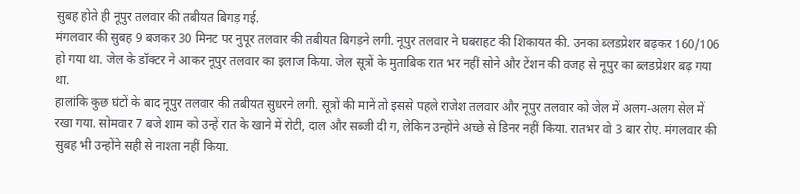सुबह होते ही नूपुर तलवार की तबीयत बिगड़ गई.
मंगलवार की सुबह 9 बजकर 30 मिनट पर नुपूर तलवार की तबीयत बिगड़ने लगी. नूपुर तलवार ने घबराहट की शिकायत की. उनका ब्लडप्रेशर बढ़कर 160/106 हो गया था. जेल के डॉक्टर ने आकर नूपुर तलवार का इलाज किया. जेल सूत्रों के मुताबिक रात भर नहीं सोने और टेंशन की वजह से नूपुर का ब्लडप्रेशर बढ़ गया था.
हालांकि कुछ घंटों के बाद नूपुर तलवार की तबीयत सुधरने लगी. सूत्रों की मानें तो इससे पहले राजेश तलवार और नूपुर तलवार को जेल में अलग-अलग सेल में रखा गया. सोमवार 7 बजे शाम को उन्हें रात के खाने में रोटी, दाल और सब्जी दी ग, लेकिन उन्होंने अच्छे से डिनर नहीं किया. रातभर वो 3 बार रोए. मंगलवार की सुबह भी उन्होंने सही से नाश्ता नहीं किया.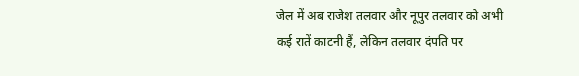जेल में अब राजेश तलवार और नूपुर तलवार को अभी कई रातें काटनी हैं, लेकिन तलवार दंपति पर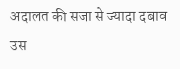अदालत की सजा से ज्यादा दबाव उस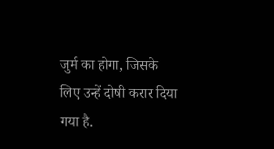जुर्म का होगा, जिसके लिए उन्हें दोषी करार दिया गया है.